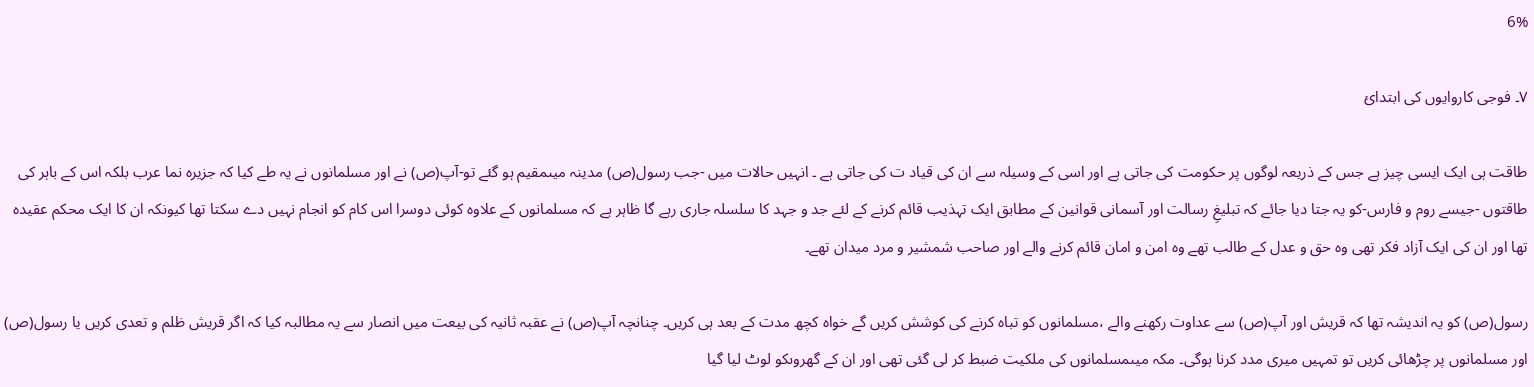6%

۷۔ فوجی کاروایوں کی ابتدائ

طاقت ہی ایک ایسی چیز ہے جس کے ذریعہ لوگوں پر حکومت کی جاتی ہے اور اسی کے وسیلہ سے ان کی قیاد ت کی جاتی ہے ۔ انہیں حالات میں -جب رسول(ص) مدینہ میںمقیم ہو گئے تو-آپ(ص) نے اور مسلمانوں نے یہ طے کیا کہ جزیرہ نما عرب بلکہ اس کے باہر کی طاقتوں -جیسے روم و فارس-کو یہ جتا دیا جائے کہ تبلیغِ رسالت اور آسمانی قوانین کے مطابق ایک تہذیب قائم کرنے کے لئے جد و جہد کا سلسلہ جاری رہے گا ظاہر ہے کہ مسلمانوں کے علاوہ کوئی دوسرا اس کام کو انجام نہیں دے سکتا تھا کیونکہ ان کا ایک محکم عقیدہ تھا اور ان کی ایک آزاد فکر تھی وہ حق و عدل کے طالب تھے وہ امن و امان قائم کرنے والے اور صاحب شمشیر و مرد میدان تھے۔

رسول(ص) کو یہ اندیشہ تھا کہ قریش اور آپ(ص) سے عداوت رکھنے والے ،مسلمانوں کو تباہ کرنے کی کوشش کریں گے خواہ کچھ مدت کے بعد ہی کریں۔ چنانچہ آپ(ص) نے عقبہ ثانیہ کی بیعت میں انصار سے یہ مطالبہ کیا کہ اگر قریش ظلم و تعدی کریں یا رسول(ص) اور مسلمانوں پر چڑھائی کریں تو تمہیں میری مدد کرنا ہوگی۔ مکہ میںمسلمانوں کی ملکیت ضبط کر لی گئی تھی اور ان کے گھروںکو لوٹ لیا گیا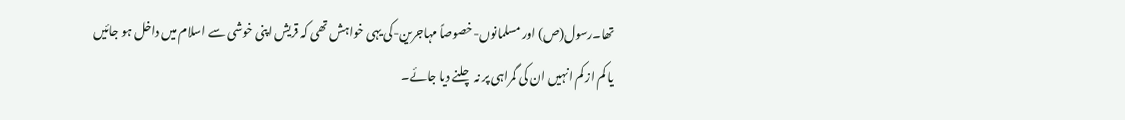تھا۔رسول(ص) اور مسلمانوں-خصوصاً مہاجرین-کی یہی خواہش تھی کہ قریش اپنی خوشی سے اسلام میں داخل ہو جائیں یا کم از کم انہیں ان کی گمراہی پر نہ چلنے دیا جائے۔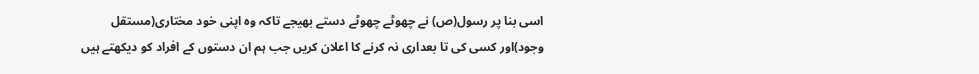اسی بنا پر رسول(ص) نے چھوٹے چھوٹے دستے بھیجے تاکہ وہ اپنی خود مختاری(مستقل وجود)اور کسی کی تا بعداری نہ کرنے کا اعلان کریں جب ہم ان دستوں کے افراد کو دیکھتے ہیں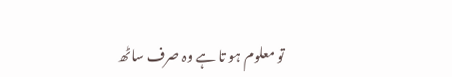تو معلوم ہو تا ہے وہ صرف ساٹھ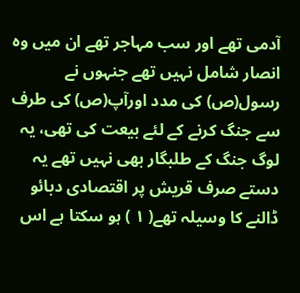آدمی تھے اور سب مہاجر تھے ان میں وہ انصار شامل نہیں تھے جنہوں نے رسول(ص) کی مدد اورآپ(ص) کی طرف سے جنگ کرنے کے لئے بیعت کی تھی، یہ لوگ جنگ کے طلبگار بھی نہیں تھے یہ دستے صرف قریش پر اقتصادی دبائو ڈالنے کا وسیلہ تھے( ۱ ) ہو سکتا ہے اس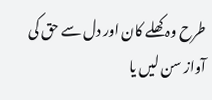طرح وہ کھلے کان اور دل سے حق کی آواز سن لیں یا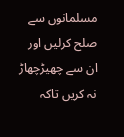مسلمانوں سے صلح کرلیں اور ان سے چھیڑچھاڑ نہ کریں تاکہ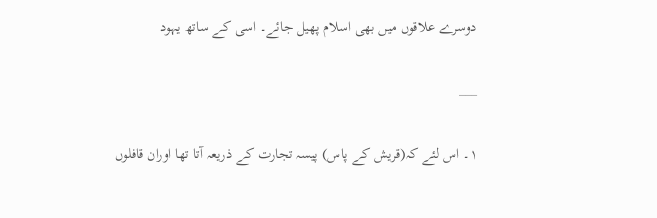دوسرے علاقوں میں بھی اسلام پھیل جائے۔ اسی کے ساتھ یہود

___

۱۔ اس لئے کہ(قریش کے پاس) پیسہ تجارت کے ذریعہ آتا تھا اوران قافلوں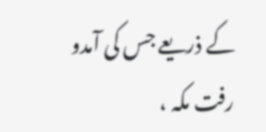کے ذریعے جس کی آمدو رفت مکہ ،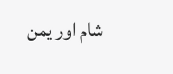شام اور یمن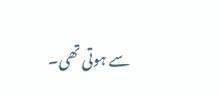سے ہوتی تھی۔